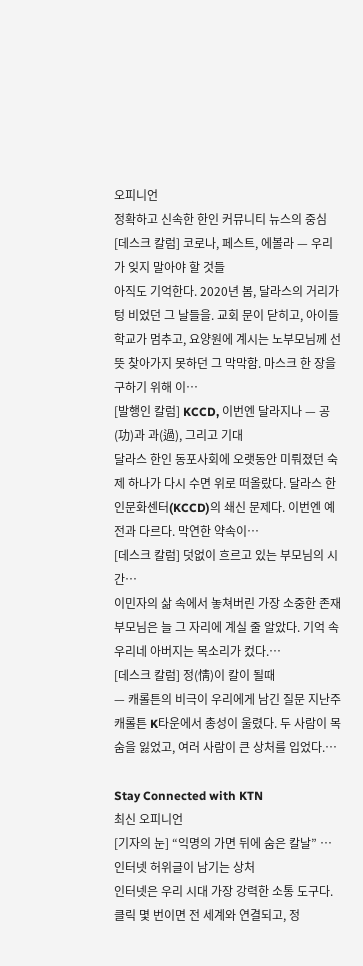오피니언
정확하고 신속한 한인 커뮤니티 뉴스의 중심
[데스크 칼럼] 코로나, 페스트, 에볼라 — 우리가 잊지 말아야 할 것들
아직도 기억한다. 2020년 봄, 달라스의 거리가 텅 비었던 그 날들을. 교회 문이 닫히고, 아이들 학교가 멈추고, 요양원에 계시는 노부모님께 선뜻 찾아가지 못하던 그 막막함. 마스크 한 장을 구하기 위해 이…
[발행인 칼럼] KCCD, 이번엔 달라지나 — 공(功)과 과(過), 그리고 기대
달라스 한인 동포사회에 오랫동안 미뤄졌던 숙제 하나가 다시 수면 위로 떠올랐다. 달라스 한인문화센터(KCCD)의 쇄신 문제다. 이번엔 예전과 다르다. 막연한 약속이…
[데스크 칼럼] 덧없이 흐르고 있는 부모님의 시간…
이민자의 삶 속에서 놓쳐버린 가장 소중한 존재 부모님은 늘 그 자리에 계실 줄 알았다. 기억 속 우리네 아버지는 목소리가 컸다.…
[데스크 칼럼] 정(情)이 칼이 될때
— 캐롤튼의 비극이 우리에게 남긴 질문 지난주 캐롤튼 K타운에서 총성이 울렸다. 두 사람이 목숨을 잃었고, 여러 사람이 큰 상처를 입었다.…

Stay Connected with KTN
최신 오피니언
[기자의 눈] “익명의 가면 뒤에 숨은 칼날” … 인터넷 허위글이 남기는 상처
인터넷은 우리 시대 가장 강력한 소통 도구다. 클릭 몇 번이면 전 세계와 연결되고, 정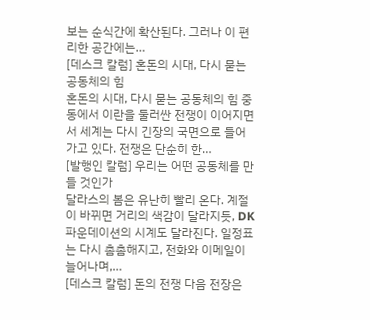보는 순식간에 확산된다. 그러나 이 편리한 공간에는…
[데스크 칼럼] 혼돈의 시대, 다시 묻는 공동체의 힘
혼돈의 시대, 다시 묻는 공동체의 힘 중동에서 이란을 둘러싼 전쟁이 이어지면서 세계는 다시 긴장의 국면으로 들어가고 있다. 전쟁은 단순히 한…
[발행인 칼럼] 우리는 어떤 공동체를 만들 것인가
달라스의 봄은 유난히 빨리 온다. 계절이 바뀌면 거리의 색감이 달라지듯, DK 파운데이션의 시계도 달라진다. 일정표는 다시 촘촘해지고, 전화와 이메일이 늘어나며,…
[데스크 칼럼] 돈의 전쟁 다음 전장은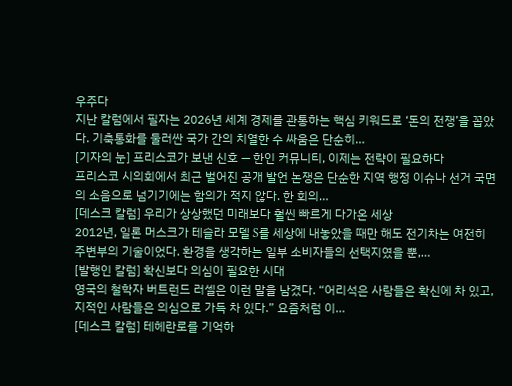우주다
지난 칼럼에서 필자는 2026년 세계 경제를 관통하는 핵심 키워드로 ‘돈의 전쟁’을 꼽았다. 기축통화를 둘러싼 국가 간의 치열한 수 싸움은 단순히…
[기자의 눈] 프리스코가 보낸 신호 — 한인 커뮤니티, 이제는 전략이 필요하다
프리스코 시의회에서 최근 벌어진 공개 발언 논쟁은 단순한 지역 행정 이슈나 선거 국면의 소음으로 넘기기에는 함의가 적지 않다. 한 회의…
[데스크 칼럼] 우리가 상상했던 미래보다 훨씬 빠르게 다가온 세상
2012년, 일론 머스크가 테슬라 모델 S를 세상에 내놓았을 때만 해도 전기차는 여전히 주변부의 기술이었다. 환경을 생각하는 일부 소비자들의 선택지였을 뿐,…
[발행인 칼럼] 확신보다 의심이 필요한 시대
영국의 철학자 버트런드 러셀은 이런 말을 남겼다. “어리석은 사람들은 확신에 차 있고, 지적인 사람들은 의심으로 가득 차 있다.” 요즘처럼 이…
[데스크 칼럼] 테헤란로를 기억하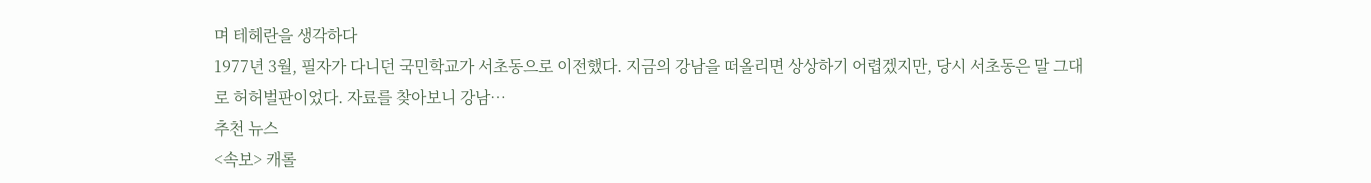며 테헤란을 생각하다
1977년 3월, 필자가 다니던 국민학교가 서초동으로 이전했다. 지금의 강남을 떠올리면 상상하기 어렵겠지만, 당시 서초동은 말 그대로 허허벌판이었다. 자료를 찾아보니 강남…
추천 뉴스
<속보> 캐롤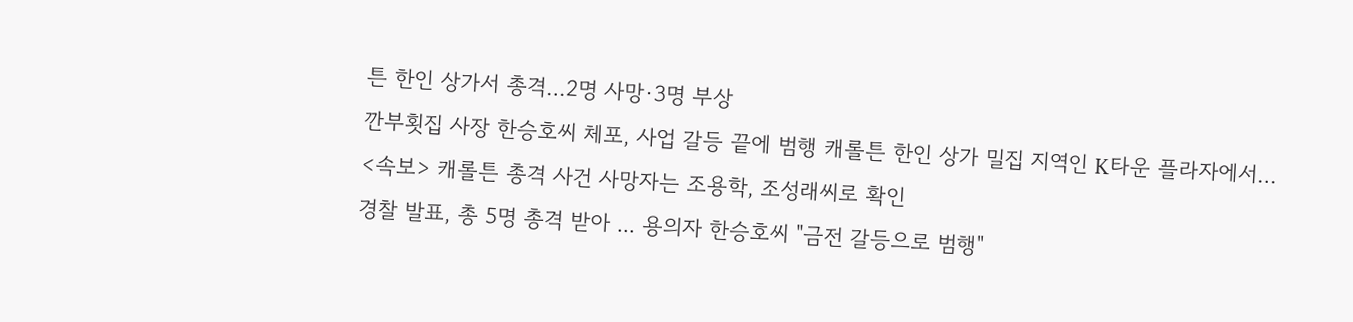튼 한인 상가서 총격…2명 사망·3명 부상
깐부횟집 사장 한승호씨 체포, 사업 갈등 끝에 범행 캐롤튼 한인 상가 밀집 지역인 K타운 플라자에서…
<속보> 캐롤튼 총격 사건 사망자는 조용학, 조성래씨로 확인
경찰 발표, 총 5명 총격 받아 ... 용의자 한승호씨 "금전 갈등으로 범행"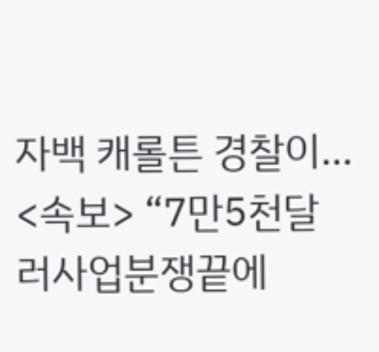자백 캐롤튼 경찰이…
<속보> “7만5천달러사업분쟁끝에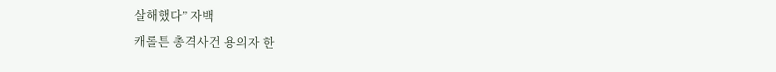살해했다” 자백
캐롤튼 총격사건 용의자 한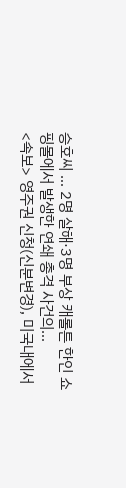승호씨 … 2명 살해·3명 부상 캐롤튼 한인 쇼핑몰에서 발생한 연쇄 총격 사건의…
<속보> 영주권 신청(신분변경), 미국내에서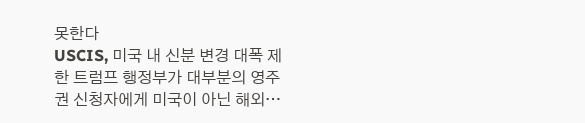못한다
USCIS, 미국 내 신분 변경 대폭 제한 트럼프 행정부가 대부분의 영주권 신청자에게 미국이 아닌 해외…